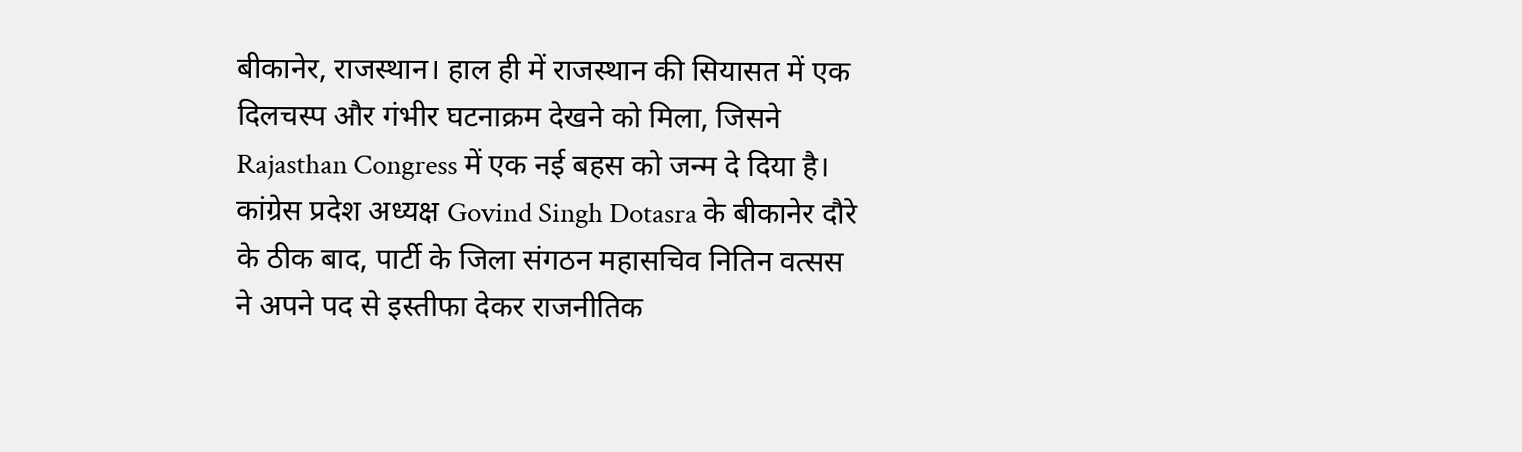बीकानेर, राजस्थान। हाल ही में राजस्थान की सियासत में एक दिलचस्प और गंभीर घटनाक्रम देखने को मिला, जिसने Rajasthan Congress में एक नई बहस को जन्म दे दिया है। कांग्रेस प्रदेश अध्यक्ष Govind Singh Dotasra के बीकानेर दौरे के ठीक बाद, पार्टी के जिला संगठन महासचिव नितिन वत्सस ने अपने पद से इस्तीफा देकर राजनीतिक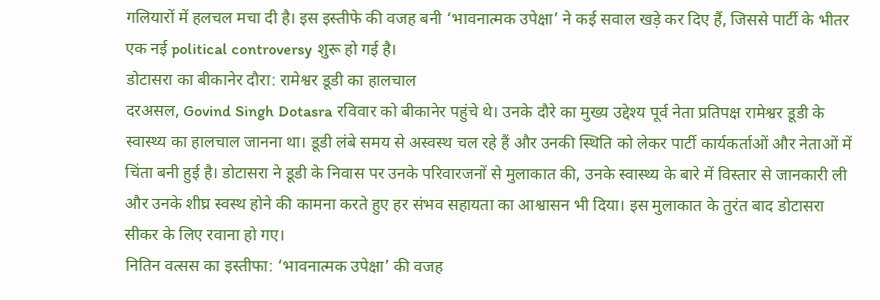गलियारों में हलचल मचा दी है। इस इस्तीफे की वजह बनी ‘भावनात्मक उपेक्षा’ ने कई सवाल खड़े कर दिए हैं, जिससे पार्टी के भीतर एक नई political controversy शुरू हो गई है।
डोटासरा का बीकानेर दौरा: रामेश्वर डूडी का हालचाल
दरअसल, Govind Singh Dotasra रविवार को बीकानेर पहुंचे थे। उनके दौरे का मुख्य उद्देश्य पूर्व नेता प्रतिपक्ष रामेश्वर डूडी के स्वास्थ्य का हालचाल जानना था। डूडी लंबे समय से अस्वस्थ चल रहे हैं और उनकी स्थिति को लेकर पार्टी कार्यकर्ताओं और नेताओं में चिंता बनी हुई है। डोटासरा ने डूडी के निवास पर उनके परिवारजनों से मुलाकात की, उनके स्वास्थ्य के बारे में विस्तार से जानकारी ली और उनके शीघ्र स्वस्थ होने की कामना करते हुए हर संभव सहायता का आश्वासन भी दिया। इस मुलाकात के तुरंत बाद डोटासरा सीकर के लिए रवाना हो गए।
नितिन वत्सस का इस्तीफा: ‘भावनात्मक उपेक्षा’ की वजह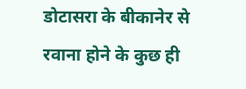डोटासरा के बीकानेर से रवाना होने के कुछ ही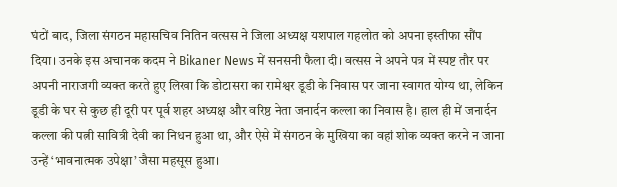घंटों बाद, जिला संगठन महासचिव नितिन वत्सस ने जिला अध्यक्ष यशपाल गहलोत को अपना इस्तीफा सौंप दिया। उनके इस अचानक कदम ने Bikaner News में सनसनी फैला दी। वत्सस ने अपने पत्र में स्पष्ट तौर पर अपनी नाराजगी व्यक्त करते हुए लिखा कि डोटासरा का रामेश्वर डूडी के निवास पर जाना स्वागत योग्य था, लेकिन डूडी के घर से कुछ ही दूरी पर पूर्व शहर अध्यक्ष और वरिष्ठ नेता जनार्दन कल्ला का निवास है। हाल ही में जनार्दन कल्ला की पत्नी सावित्री देवी का निधन हुआ था, और ऐसे में संगठन के मुखिया का वहां शोक व्यक्त करने न जाना उन्हें ‘भावनात्मक उपेक्षा’ जैसा महसूस हुआ।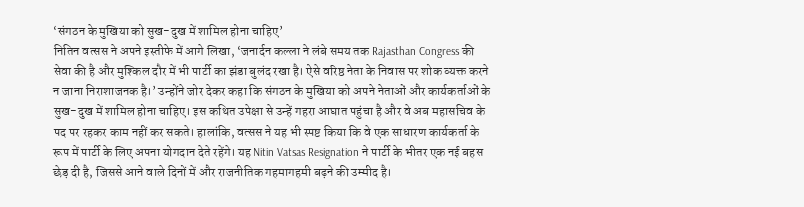‘संगठन के मुखिया को सुख-दुख में शामिल होना चाहिए’
नितिन वत्सस ने अपने इस्तीफे में आगे लिखा, ‘जनार्दन कल्ला ने लंबे समय तक Rajasthan Congress की सेवा की है और मुश्किल दौर में भी पार्टी का झंडा बुलंद रखा है। ऐसे वरिष्ठ नेता के निवास पर शोक व्यक्त करने न जाना निराशाजनक है।’ उन्होंने जोर देकर कहा कि संगठन के मुखिया को अपने नेताओं और कार्यकर्ताओं के सुख-दुख में शामिल होना चाहिए। इस कथित उपेक्षा से उन्हें गहरा आघात पहुंचा है और वे अब महासचिव के पद पर रहकर काम नहीं कर सकते। हालांकि, वत्सस ने यह भी स्पष्ट किया कि वे एक साधारण कार्यकर्ता के रूप में पार्टी के लिए अपना योगदान देते रहेंगे। यह Nitin Vatsas Resignation ने पार्टी के भीतर एक नई बहस छेड़ दी है, जिससे आने वाले दिनों में और राजनीतिक गहमागहमी बढ़ने की उम्मीद है।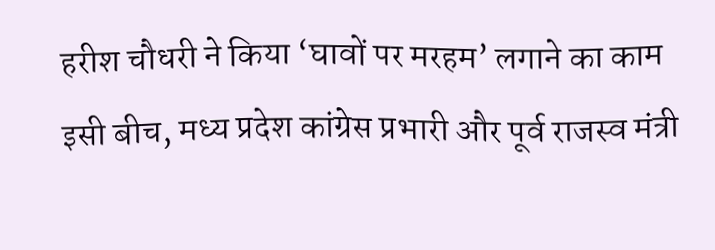हरीश चौधरी ने किया ‘घावों पर मरहम’ लगाने का काम
इसी बीच, मध्य प्रदेश कांग्रेस प्रभारी और पूर्व राजस्व मंत्री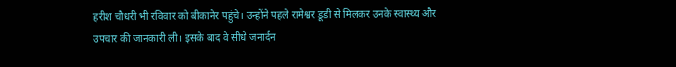हरीश चौधरी भी रविवार को बीकानेर पहुंचे। उन्होंने पहले रामेश्वर डूडी से मिलकर उनके स्वास्थ्य और उपचार की जानकारी ली। इसके बाद वे सीधे जनार्दन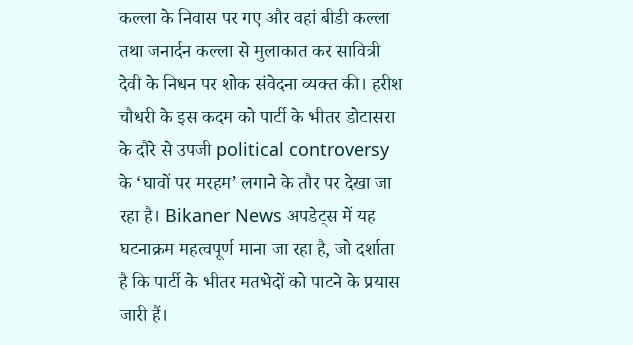कल्ला के निवास पर गए और वहां बीडी कल्ला तथा जनार्दन कल्ला से मुलाकात कर सावित्री देवी के निधन पर शोक संवेदना व्यक्त की। हरीश चौधरी के इस कदम को पार्टी के भीतर डोटासरा के दौरे से उपजी political controversy के ‘घावों पर मरहम’ लगाने के तौर पर देखा जा रहा है। Bikaner News अपडेट्स में यह घटनाक्रम महत्वपूर्ण माना जा रहा है, जो दर्शाता है कि पार्टी के भीतर मतभेदों को पाटने के प्रयास जारी हैं।